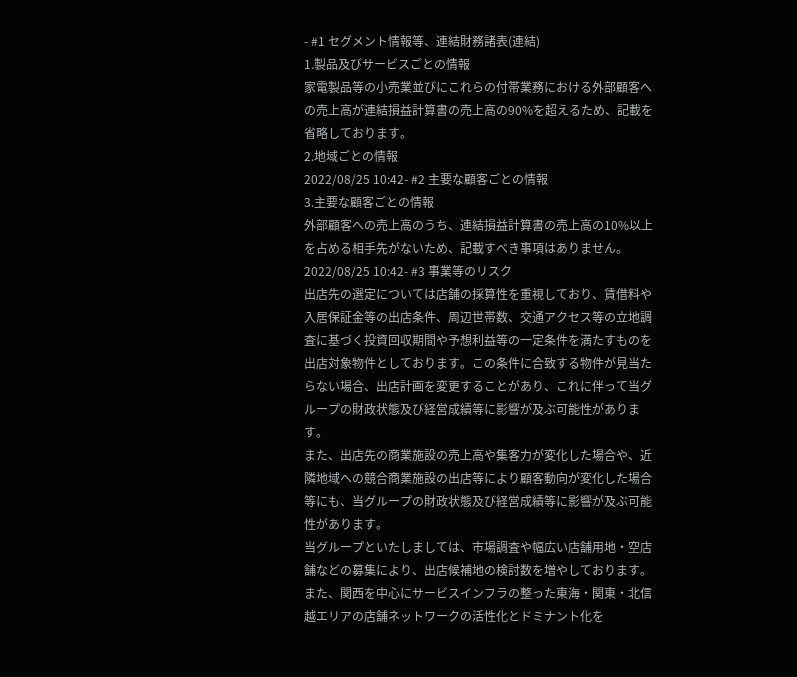- #1 セグメント情報等、連結財務諸表(連結)
1.製品及びサービスごとの情報
家電製品等の小売業並びにこれらの付帯業務における外部顧客への売上高が連結損益計算書の売上高の90%を超えるため、記載を省略しております。
2.地域ごとの情報
2022/08/25 10:42- #2 主要な顧客ごとの情報
3.主要な顧客ごとの情報
外部顧客への売上高のうち、連結損益計算書の売上高の10%以上を占める相手先がないため、記載すべき事項はありません。
2022/08/25 10:42- #3 事業等のリスク
出店先の選定については店舗の採算性を重視しており、賃借料や入居保証金等の出店条件、周辺世帯数、交通アクセス等の立地調査に基づく投資回収期間や予想利益等の一定条件を満たすものを出店対象物件としております。この条件に合致する物件が見当たらない場合、出店計画を変更することがあり、これに伴って当グループの財政状態及び経営成績等に影響が及ぶ可能性があります。
また、出店先の商業施設の売上高や集客力が変化した場合や、近隣地域への競合商業施設の出店等により顧客動向が変化した場合等にも、当グループの財政状態及び経営成績等に影響が及ぶ可能性があります。
当グループといたしましては、市場調査や幅広い店舗用地・空店舗などの募集により、出店候補地の検討数を増やしております。また、関西を中心にサービスインフラの整った東海・関東・北信越エリアの店舗ネットワークの活性化とドミナント化を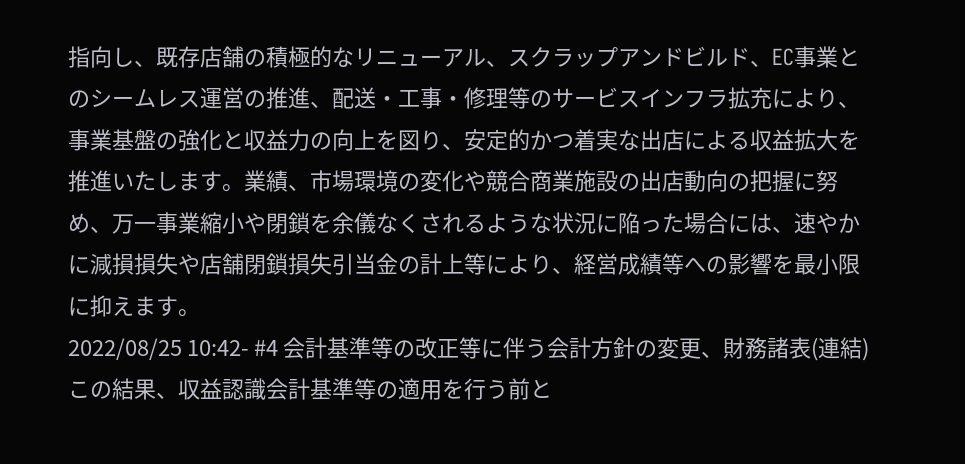指向し、既存店舗の積極的なリニューアル、スクラップアンドビルド、EC事業とのシームレス運営の推進、配送・工事・修理等のサービスインフラ拡充により、事業基盤の強化と収益力の向上を図り、安定的かつ着実な出店による収益拡大を推進いたします。業績、市場環境の変化や競合商業施設の出店動向の把握に努め、万一事業縮小や閉鎖を余儀なくされるような状況に陥った場合には、速やかに減損損失や店舗閉鎖損失引当金の計上等により、経営成績等への影響を最小限に抑えます。
2022/08/25 10:42- #4 会計基準等の改正等に伴う会計方針の変更、財務諸表(連結)
この結果、収益認識会計基準等の適用を行う前と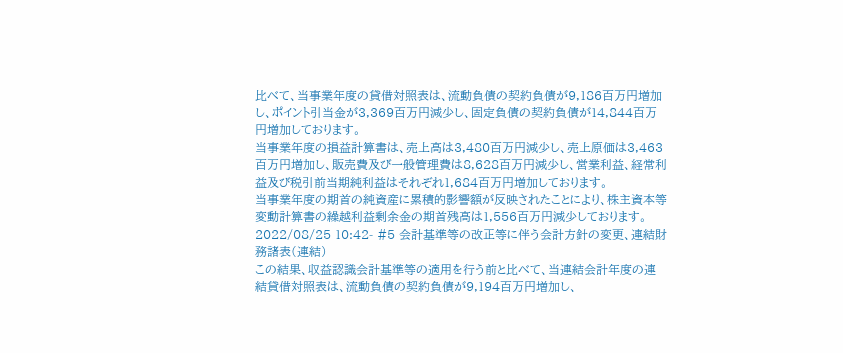比べて、当事業年度の貸借対照表は、流動負債の契約負債が9,186百万円増加し、ポイント引当金が3,369百万円減少し、固定負債の契約負債が14,844百万円増加しております。
当事業年度の損益計算書は、売上高は3,480百万円減少し、売上原価は3,463百万円増加し、販売費及び一般管理費は8,628百万円減少し、営業利益、経常利益及び税引前当期純利益はそれぞれ1,684百万円増加しております。
当事業年度の期首の純資産に累積的影響額が反映されたことにより、株主資本等変動計算書の繰越利益剰余金の期首残高は1,556百万円減少しております。
2022/08/25 10:42- #5 会計基準等の改正等に伴う会計方針の変更、連結財務諸表(連結)
この結果、収益認識会計基準等の適用を行う前と比べて、当連結会計年度の連結貸借対照表は、流動負債の契約負債が9,194百万円増加し、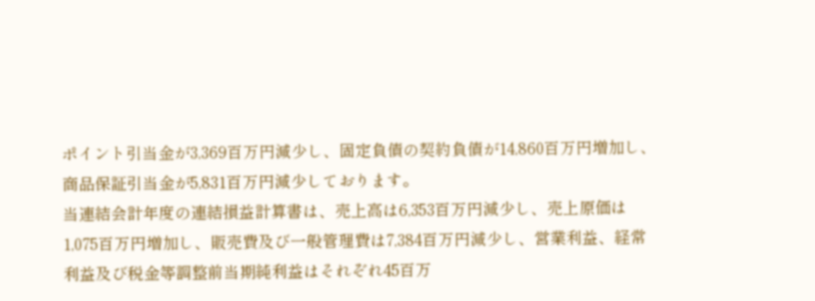ポイント引当金が3,369百万円減少し、固定負債の契約負債が14,860百万円増加し、商品保証引当金が5,831百万円減少しております。
当連結会計年度の連結損益計算書は、売上高は6,353百万円減少し、売上原価は1,075百万円増加し、販売費及び一般管理費は7,384百万円減少し、営業利益、経常利益及び税金等調整前当期純利益はそれぞれ45百万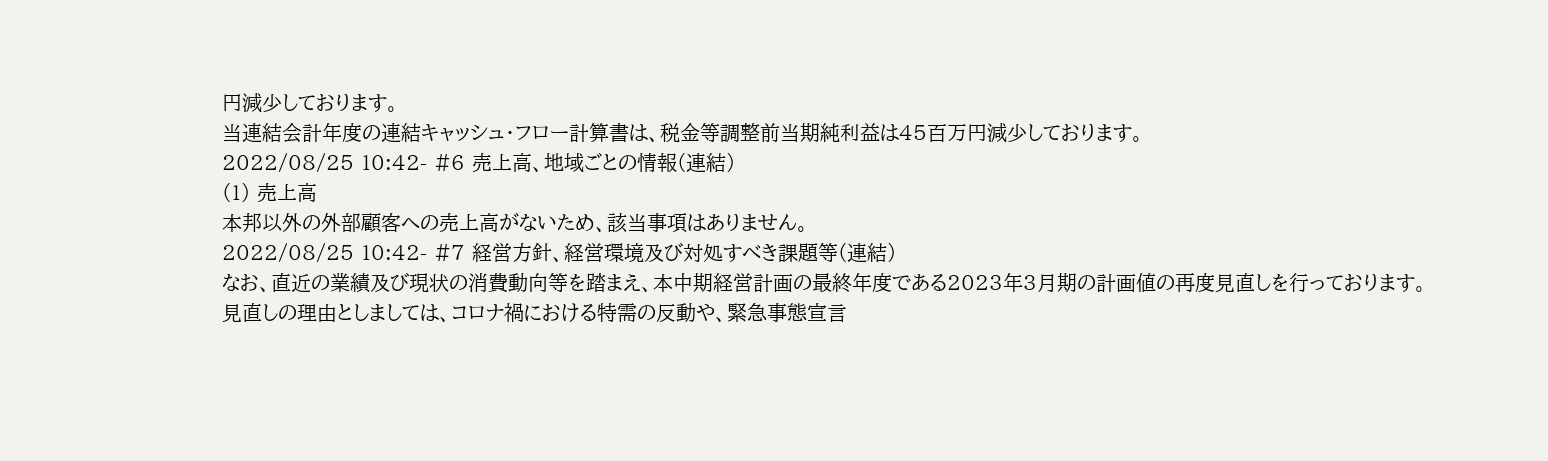円減少しております。
当連結会計年度の連結キャッシュ・フロー計算書は、税金等調整前当期純利益は45百万円減少しております。
2022/08/25 10:42- #6 売上高、地域ごとの情報(連結)
(1) 売上高
本邦以外の外部顧客への売上高がないため、該当事項はありません。
2022/08/25 10:42- #7 経営方針、経営環境及び対処すべき課題等(連結)
なお、直近の業績及び現状の消費動向等を踏まえ、本中期経営計画の最終年度である2023年3月期の計画値の再度見直しを行っております。
見直しの理由としましては、コロナ禍における特需の反動や、緊急事態宣言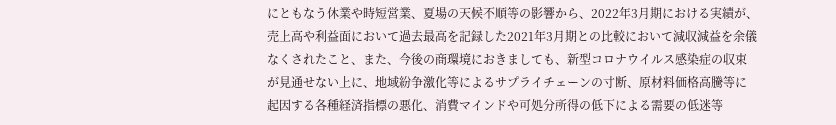にともなう休業や時短営業、夏場の天候不順等の影響から、2022年3月期における実績が、売上高や利益面において過去最高を記録した2021年3月期との比較において減収減益を余儀なくされたこと、また、今後の商環境におきましても、新型コロナウイルス感染症の収束が見通せない上に、地域紛争激化等によるサプライチェーンの寸断、原材料価格高騰等に起因する各種経済指標の悪化、消費マインドや可処分所得の低下による需要の低迷等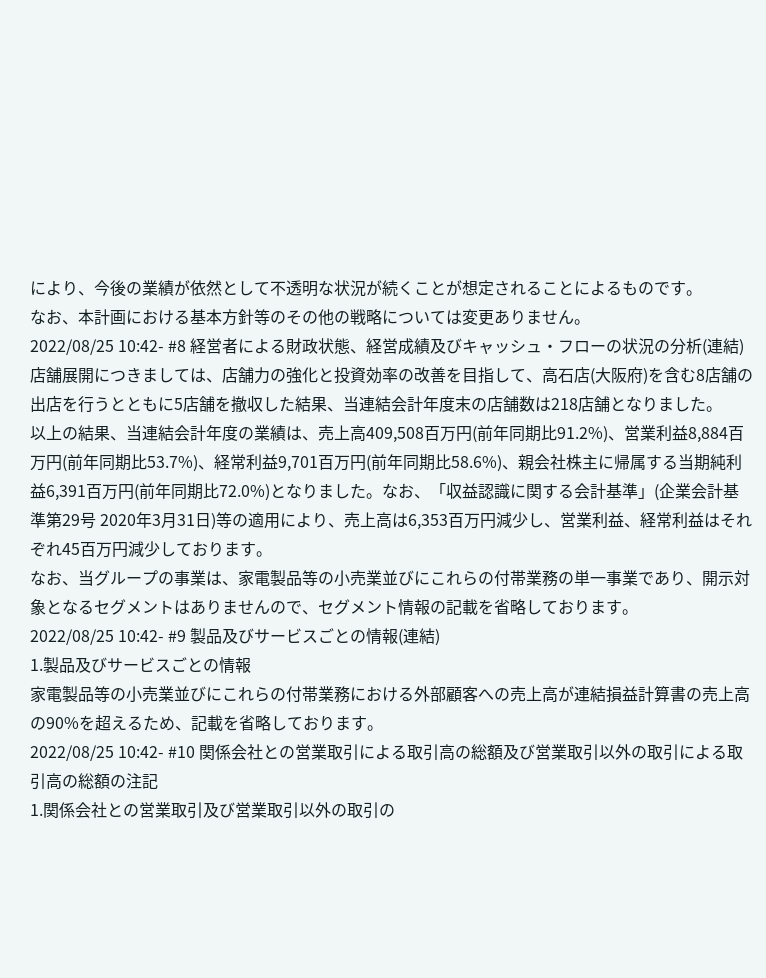により、今後の業績が依然として不透明な状況が続くことが想定されることによるものです。
なお、本計画における基本方針等のその他の戦略については変更ありません。
2022/08/25 10:42- #8 経営者による財政状態、経営成績及びキャッシュ・フローの状況の分析(連結)
店舗展開につきましては、店舗力の強化と投資効率の改善を目指して、高石店(大阪府)を含む8店舗の出店を行うとともに5店舗を撤収した結果、当連結会計年度末の店舗数は218店舗となりました。
以上の結果、当連結会計年度の業績は、売上高409,508百万円(前年同期比91.2%)、営業利益8,884百万円(前年同期比53.7%)、経常利益9,701百万円(前年同期比58.6%)、親会社株主に帰属する当期純利益6,391百万円(前年同期比72.0%)となりました。なお、「収益認識に関する会計基準」(企業会計基準第29号 2020年3月31日)等の適用により、売上高は6,353百万円減少し、営業利益、経常利益はそれぞれ45百万円減少しております。
なお、当グループの事業は、家電製品等の小売業並びにこれらの付帯業務の単一事業であり、開示対象となるセグメントはありませんので、セグメント情報の記載を省略しております。
2022/08/25 10:42- #9 製品及びサービスごとの情報(連結)
1.製品及びサービスごとの情報
家電製品等の小売業並びにこれらの付帯業務における外部顧客への売上高が連結損益計算書の売上高の90%を超えるため、記載を省略しております。
2022/08/25 10:42- #10 関係会社との営業取引による取引高の総額及び営業取引以外の取引による取引高の総額の注記
1.関係会社との営業取引及び営業取引以外の取引の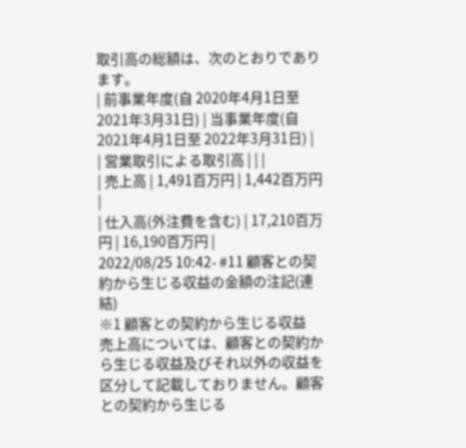取引高の総額は、次のとおりであります。
| 前事業年度(自 2020年4月1日至 2021年3月31日) | 当事業年度(自 2021年4月1日至 2022年3月31日) |
| 営業取引による取引高 | | |
| 売上高 | 1,491百万円 | 1,442百万円 |
| 仕入高(外注費を含む) | 17,210百万円 | 16,190百万円 |
2022/08/25 10:42- #11 顧客との契約から生じる収益の金額の注記(連結)
※1 顧客との契約から生じる収益
売上高については、顧客との契約から生じる収益及びそれ以外の収益を区分して記載しておりません。顧客との契約から生じる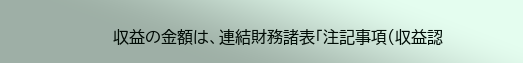収益の金額は、連結財務諸表「注記事項(収益認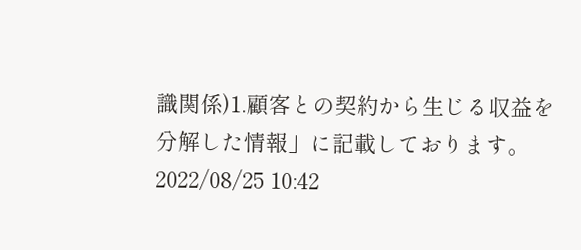識関係)1.顧客との契約から生じる収益を分解した情報」に記載しております。
2022/08/25 10:42